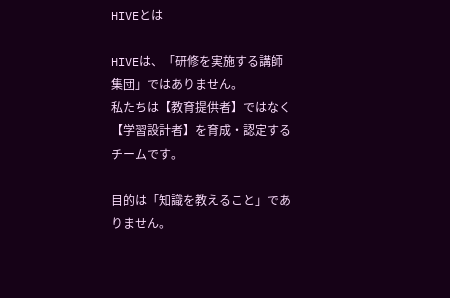HIVEとは

HIVEは、「研修を実施する講師集団」ではありません。
私たちは【教育提供者】ではなく【学習設計者】を育成・認定するチームです。

目的は「知識を教えること」でありません。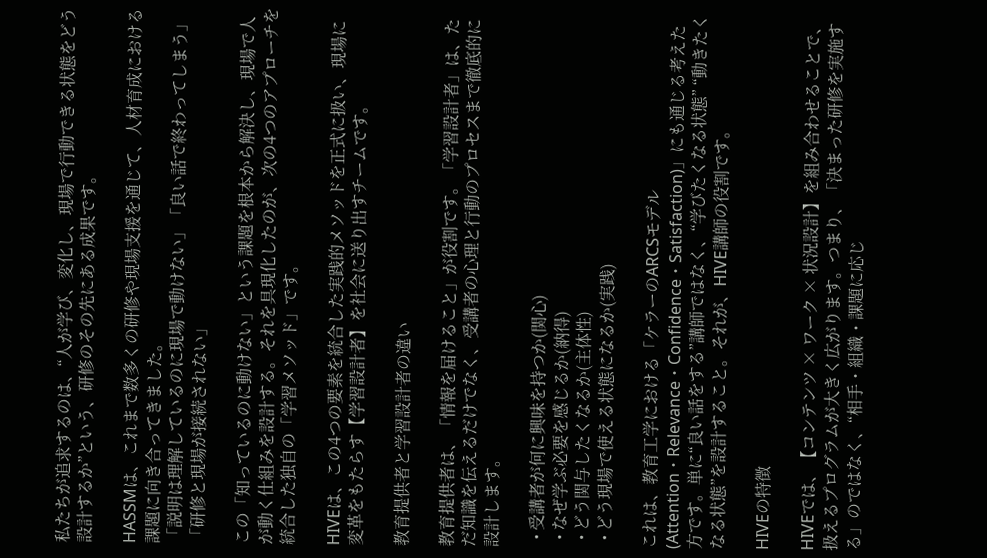私たちが追求するのは、“人が学び、変化し、現場で行動できる状態をどう設計するか”という、研修のその先にある成果です。

HASSMは、これまで数多くの研修や現場支援を通じて、人材育成における課題に向き合ってきました。
「説明は理解しているのに現場で動けない」「良い話で終わってしまう」「研修と現場が接続されない」

この「知っているのに動けない」という課題を根本から解決し、現場で人が動く仕組みを設計する。それを具現化したのが、次の4つのアプローチを統合した独自の「学習メソッド」です。

HIVEは、この4つの要素を統合した実践的メソッドを正式に扱い、現場に変革をもたらす【学習設計者】を社会に送り出すチームです。

教育提供者と学習設計者の違い

教育提供者は、「情報を届けること」が役割です。「学習設計者」は、ただ知識を伝えるだけでなく、受講者の心理と行動のプロセスまで徹底的に設計します。

  • 受講者が何に興味を持つか(関心)
  • なぜ学ぶ必要を感じるか(納得)
  • どう関与したくなるか(主体性)
  • どう現場で使える状態になるか(実践)

これは、教育工学における「ケラーのARCSモデル(Attention・Relevance・Confidence・Satisfaction)」にも通じる考えた方です。単に“良い話をする”講師ではなく、“学びたくなる状態” “動きたくなる状態”を設計すること。それが、HIVE講師の役割です。

HIVEの特徴

HIVEでは、【コンテンツ × ワーク × 状況設計】を組み合わせることで、扱えるプログラムが大きく広がります。つまり、「決まった研修を実施する」のではなく、“相手・組織・課題に応じ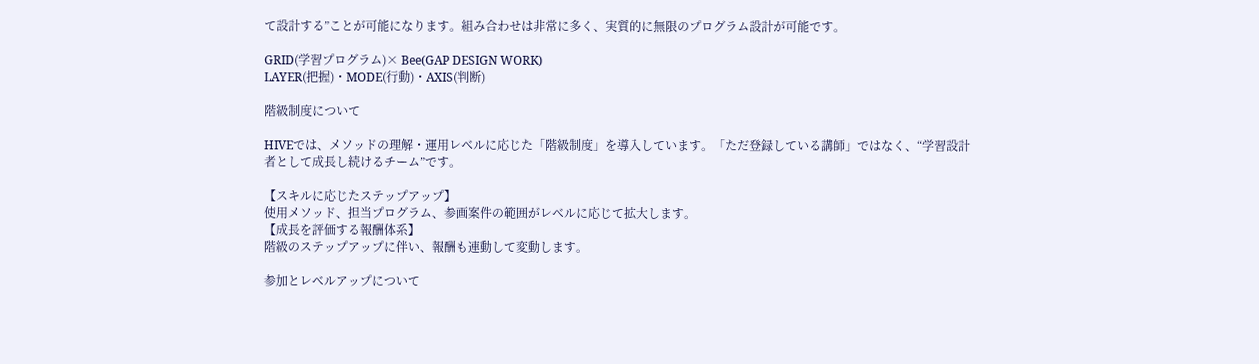て設計する”ことが可能になります。組み合わせは非常に多く、実質的に無限のプログラム設計が可能です。

GRID(学習プログラム)× Bee(GAP DESIGN WORK)
LAYER(把握)・MODE(行動)・AXIS(判断)

階級制度について

HIVEでは、メソッドの理解・運用レベルに応じた「階級制度」を導入しています。「ただ登録している講師」ではなく、“学習設計者として成長し続けるチーム”です。

【スキルに応じたステップアップ】
使用メソッド、担当プログラム、参画案件の範囲がレベルに応じて拡大します。
【成長を評価する報酬体系】
階級のステップアップに伴い、報酬も連動して変動します。

参加とレベルアップについて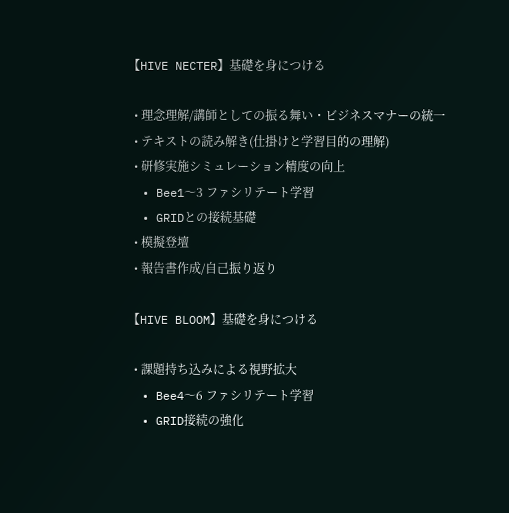【HIVE NECTER】基礎を身につける

  • 理念理解/講師としての振る舞い・ビジネスマナーの統一
  • テキストの読み解き(仕掛けと学習目的の理解)
  • 研修実施シミュレーション精度の向上
  • Bee1〜3 ファシリテート学習
  • GRIDとの接続基礎
  • 模擬登壇
  • 報告書作成/自己振り返り

【HIVE BLOOM】基礎を身につける

  • 課題持ち込みによる視野拡大
  • Bee4〜6 ファシリテート学習
  • GRID接続の強化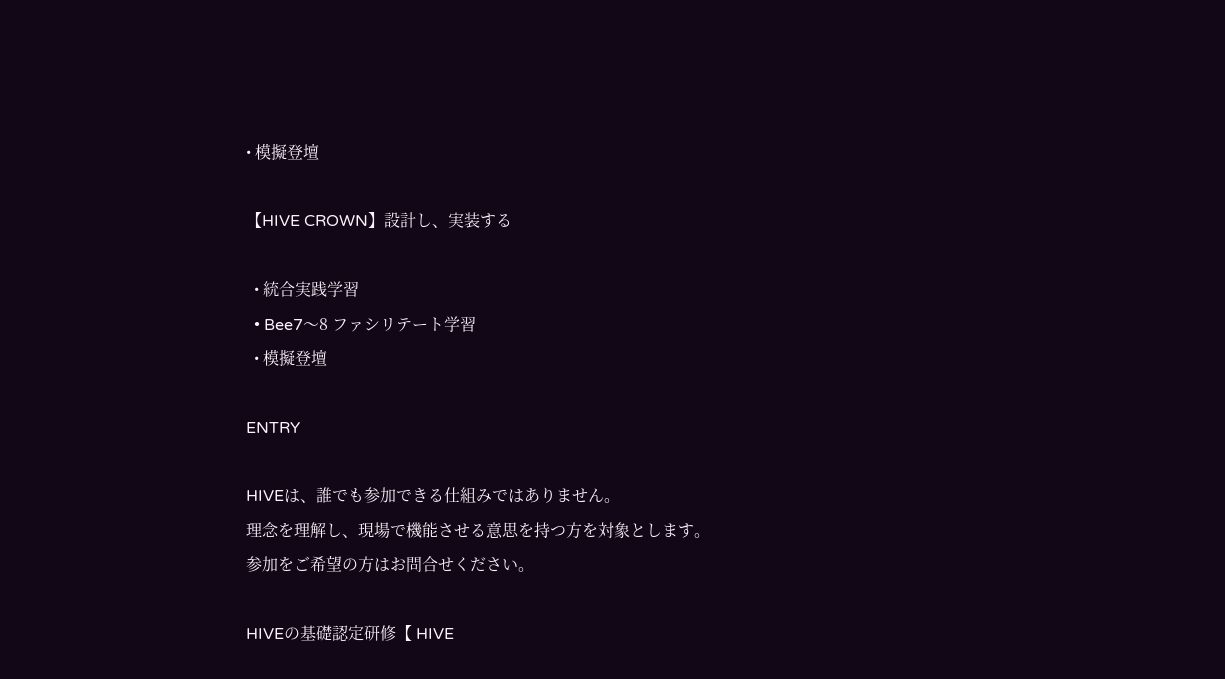• 模擬登壇

【HIVE CROWN】設計し、実装する

  • 統合実践学習
  • Bee7〜8 ファシリテート学習
  • 模擬登壇

ENTRY

HIVEは、誰でも参加できる仕組みではありません。
理念を理解し、現場で機能させる意思を持つ方を対象とします。
参加をご希望の方はお問合せください。

HIVEの基礎認定研修【 HIVE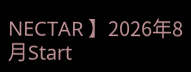NECTAR 】2026年8月Start